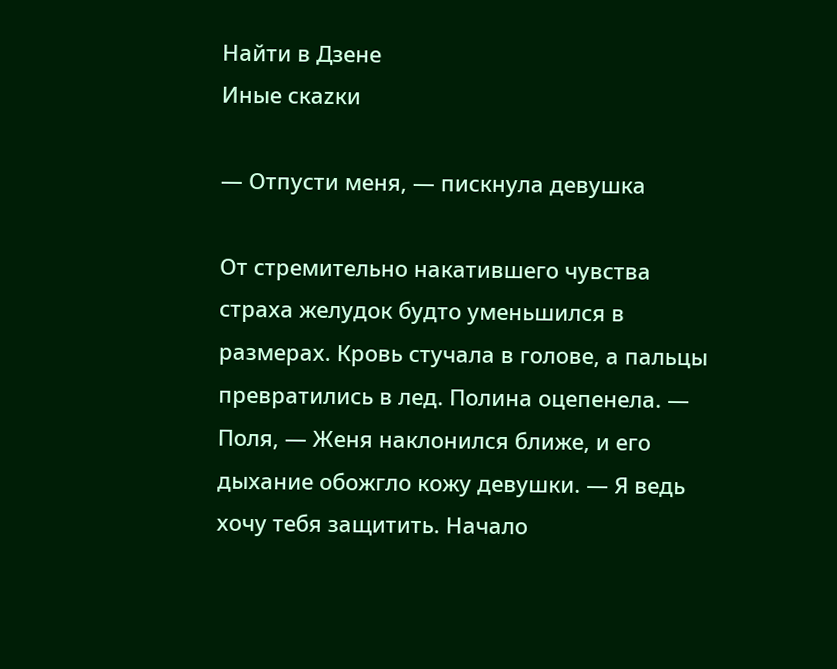Найти в Дзене
Иные скаzки

— Отпусти меня, — пискнула девушка

От стремительно накатившего чувства страха желудок будто уменьшился в размерах. Кровь стучала в голове, а пальцы превратились в лед. Полина оцепенела. — Поля, — Женя наклонился ближе, и его дыхание обожгло кожу девушки. — Я ведь хочу тебя защитить. Начало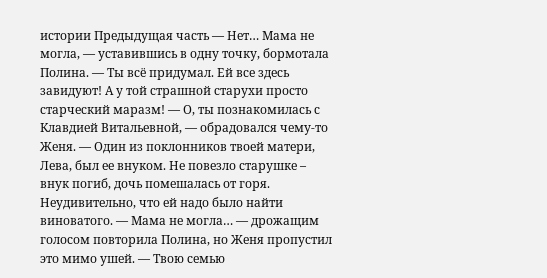истории Предыдущая часть — Нет… Мама не могла, — уставившись в одну точку, бормотала Полина. — Ты всё придумал. Ей все здесь завидуют! А у той страшной старухи просто старческий маразм! — О, ты познакомилась с Клавдией Витальевной, — обрадовался чему-то Женя. — Один из поклонников твоей матери, Лева, был ее внуком. Не повезло старушке – внук погиб, дочь помешалась от горя. Неудивительно, что ей надо было найти виноватого. — Мама не могла… — дрожащим голосом повторила Полина, но Женя пропустил это мимо ушей. — Твою семью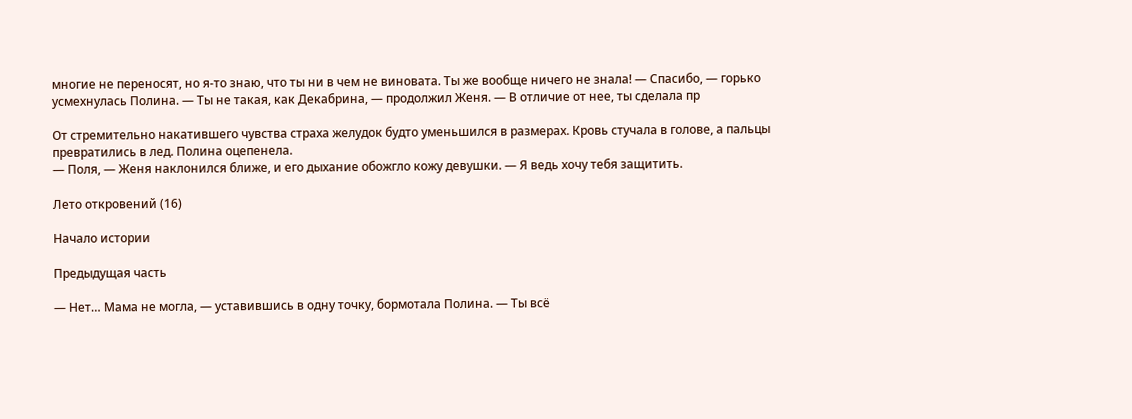многие не переносят, но я-то знаю, что ты ни в чем не виновата. Ты же вообще ничего не знала! — Спасибо, — горько усмехнулась Полина. — Ты не такая, как Декабрина, — продолжил Женя. — В отличие от нее, ты сделала пр

От стремительно накатившего чувства страха желудок будто уменьшился в размерах. Кровь стучала в голове, а пальцы превратились в лед. Полина оцепенела.
— Поля, — Женя наклонился ближе, и его дыхание обожгло кожу девушки. — Я ведь хочу тебя защитить.

Лето откровений (16)

Начало истории

Предыдущая часть

— Нет… Мама не могла, — уставившись в одну точку, бормотала Полина. — Ты всё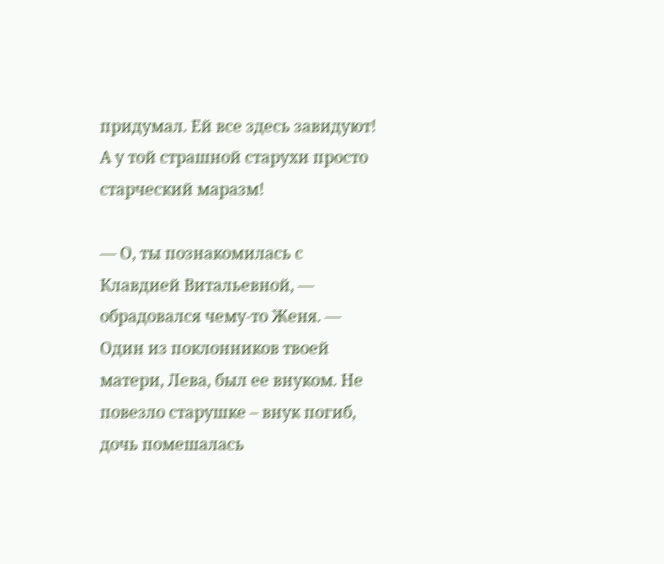придумал. Ей все здесь завидуют! А у той страшной старухи просто старческий маразм!

— О, ты познакомилась с Клавдией Витальевной, — обрадовался чему-то Женя. — Один из поклонников твоей матери, Лева, был ее внуком. Не повезло старушке – внук погиб, дочь помешалась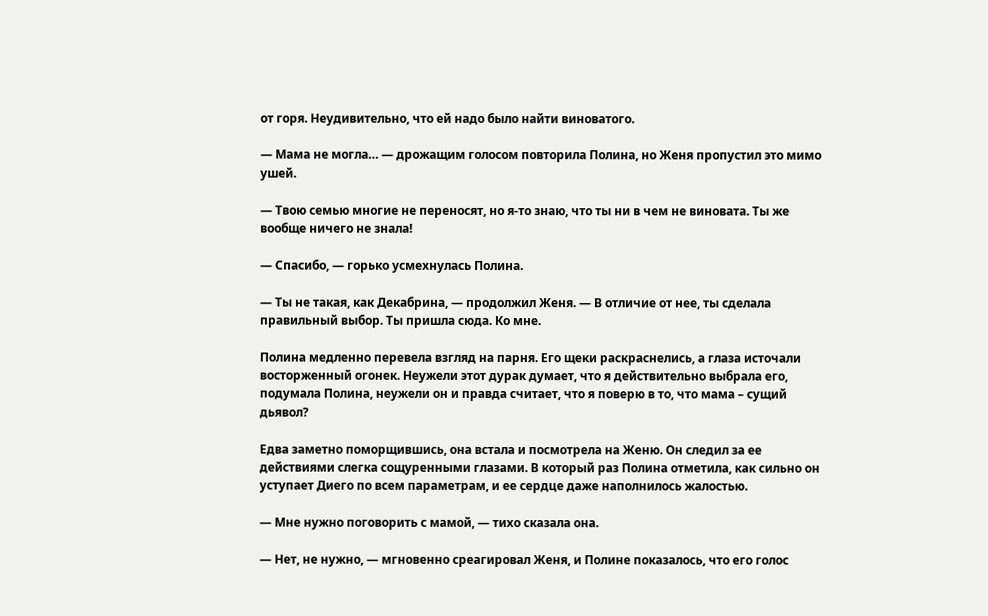от горя. Неудивительно, что ей надо было найти виноватого.

— Мама не могла… — дрожащим голосом повторила Полина, но Женя пропустил это мимо ушей.

— Твою семью многие не переносят, но я-то знаю, что ты ни в чем не виновата. Ты же вообще ничего не знала!

— Спасибо, — горько усмехнулась Полина.

— Ты не такая, как Декабрина, — продолжил Женя. — В отличие от нее, ты сделала правильный выбор. Ты пришла сюда. Ко мне.

Полина медленно перевела взгляд на парня. Его щеки раскраснелись, а глаза источали восторженный огонек. Неужели этот дурак думает, что я действительно выбрала его, подумала Полина, неужели он и правда считает, что я поверю в то, что мама – сущий дьявол?

Едва заметно поморщившись, она встала и посмотрела на Женю. Он следил за ее действиями слегка сощуренными глазами. В который раз Полина отметила, как сильно он уступает Диего по всем параметрам, и ее сердце даже наполнилось жалостью.

— Мне нужно поговорить с мамой, — тихо сказала она.

— Нет, не нужно, — мгновенно среагировал Женя, и Полине показалось, что его голос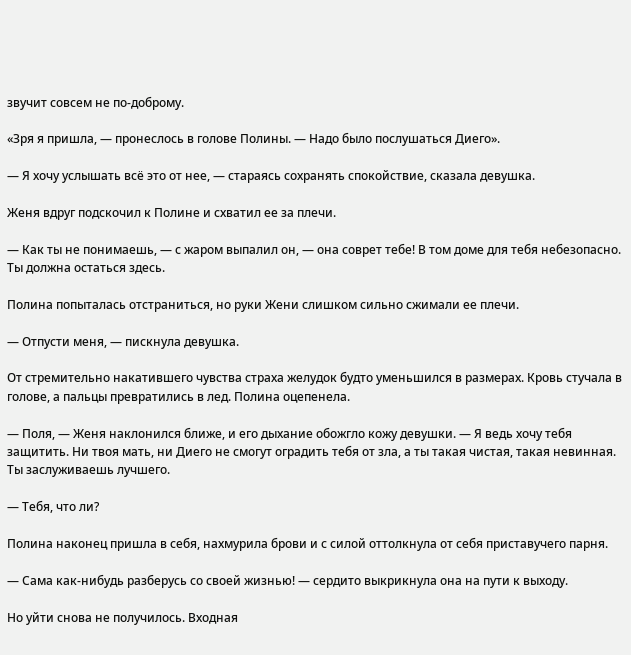звучит совсем не по-доброму.

«Зря я пришла, — пронеслось в голове Полины. — Надо было послушаться Диего».

— Я хочу услышать всё это от нее, — стараясь сохранять спокойствие, сказала девушка.

Женя вдруг подскочил к Полине и схватил ее за плечи.

— Как ты не понимаешь, — с жаром выпалил он, — она соврет тебе! В том доме для тебя небезопасно. Ты должна остаться здесь.

Полина попыталась отстраниться, но руки Жени слишком сильно сжимали ее плечи.

— Отпусти меня, — пискнула девушка.

От стремительно накатившего чувства страха желудок будто уменьшился в размерах. Кровь стучала в голове, а пальцы превратились в лед. Полина оцепенела.

— Поля, — Женя наклонился ближе, и его дыхание обожгло кожу девушки. — Я ведь хочу тебя защитить. Ни твоя мать, ни Диего не смогут оградить тебя от зла, а ты такая чистая, такая невинная. Ты заслуживаешь лучшего.

— Тебя, что ли?

Полина наконец пришла в себя, нахмурила брови и с силой оттолкнула от себя приставучего парня.

— Сама как-нибудь разберусь со своей жизнью! — сердито выкрикнула она на пути к выходу.

Но уйти снова не получилось. Входная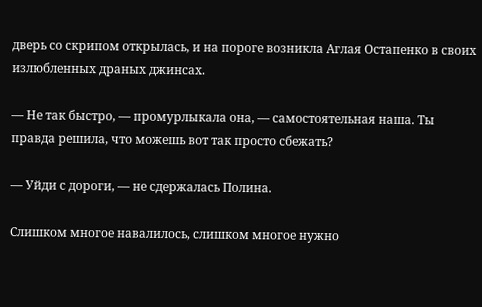дверь со скрипом открылась, и на пороге возникла Аглая Остапенко в своих излюбленных драных джинсах.

— Не так быстро, — промурлыкала она, — самостоятельная наша. Ты правда решила, что можешь вот так просто сбежать?

— Уйди с дороги, — не сдержалась Полина.

Слишком многое навалилось, слишком многое нужно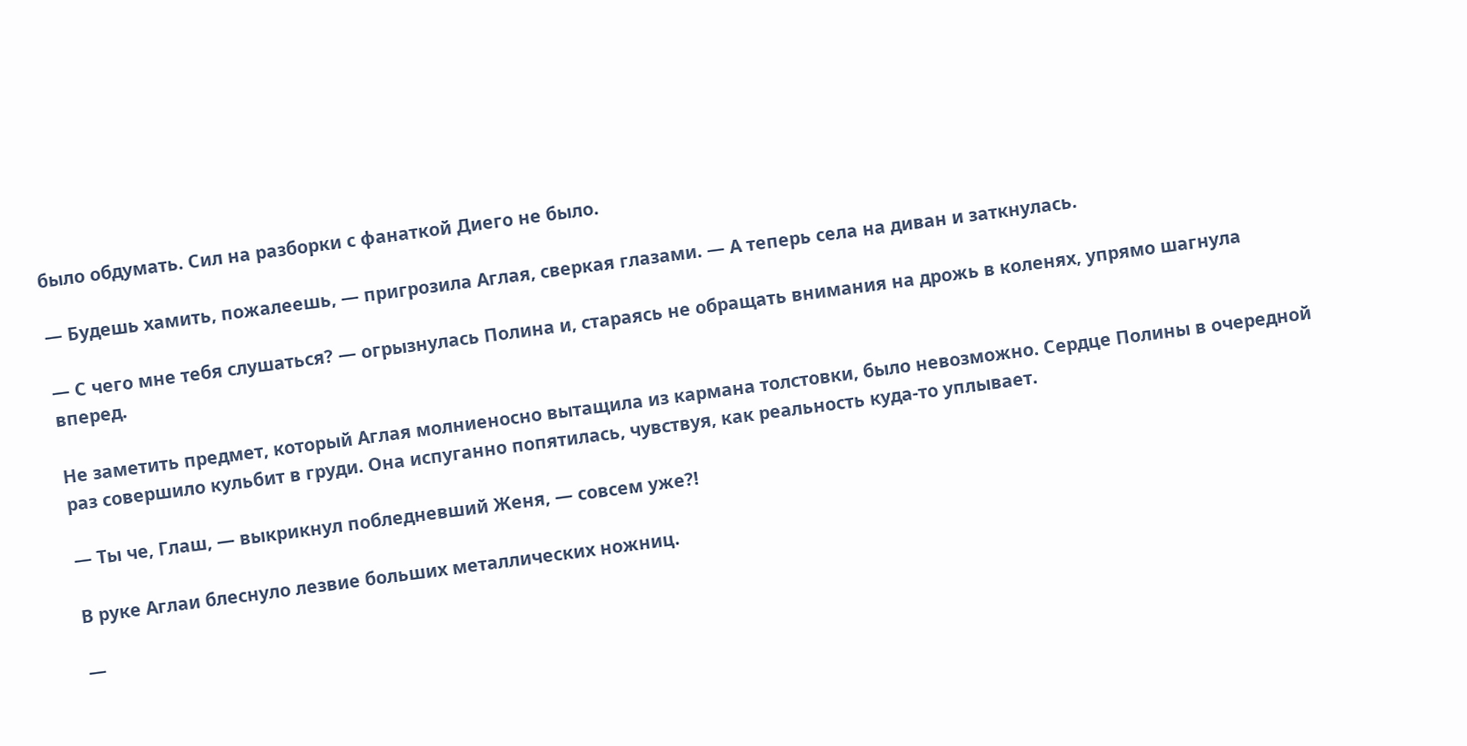было обдумать. Сил на разборки с фанаткой Диего не было.

— Будешь хамить, пожалеешь, — пригрозила Аглая, сверкая глазами. — А теперь села на диван и заткнулась.

— С чего мне тебя слушаться? — огрызнулась Полина и, стараясь не обращать внимания на дрожь в коленях, упрямо шагнула вперед.

Не заметить предмет, который Аглая молниеносно вытащила из кармана толстовки, было невозможно. Сердце Полины в очередной раз совершило кульбит в груди. Она испуганно попятилась, чувствуя, как реальность куда-то уплывает.

— Ты че, Глаш, — выкрикнул побледневший Женя, — совсем уже?!

В руке Аглаи блеснуло лезвие больших металлических ножниц.

—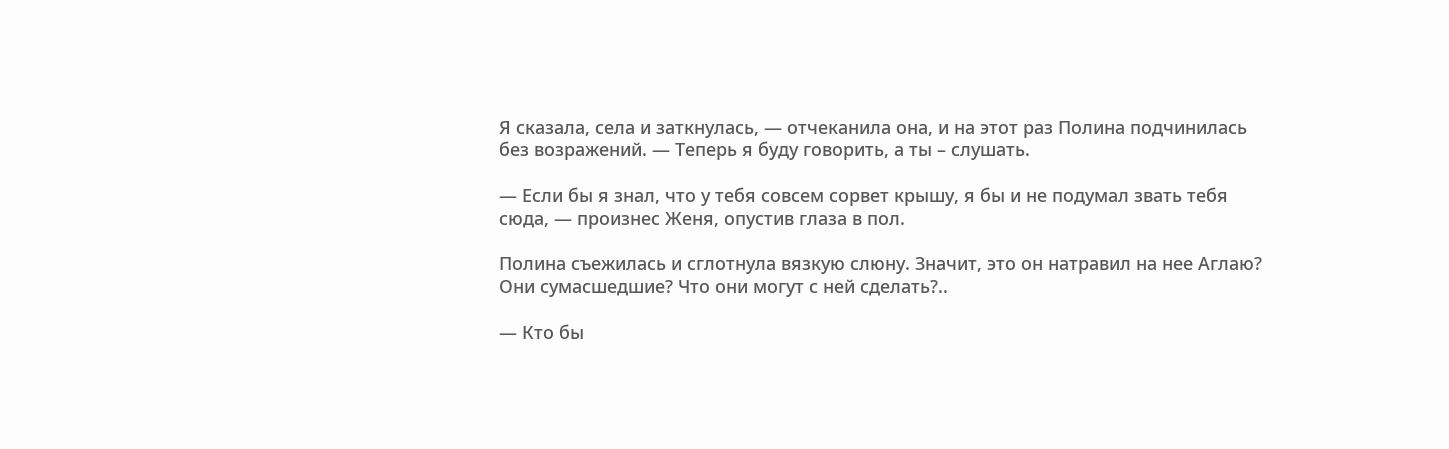Я сказала, села и заткнулась, — отчеканила она, и на этот раз Полина подчинилась без возражений. — Теперь я буду говорить, а ты – слушать.

— Если бы я знал, что у тебя совсем сорвет крышу, я бы и не подумал звать тебя сюда, — произнес Женя, опустив глаза в пол.

Полина съежилась и сглотнула вязкую слюну. Значит, это он натравил на нее Аглаю? Они сумасшедшие? Что они могут с ней сделать?..

— Кто бы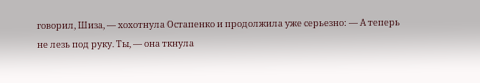говорил, Шиза, — хохотнула Остапенко и продолжила уже серьезно: — А теперь не лезь под руку. Ты, — она ткнула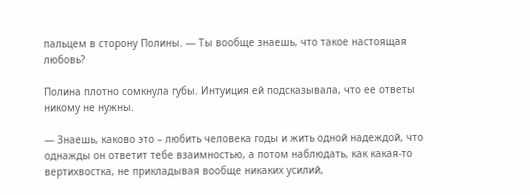пальцем в сторону Полины. — Ты вообще знаешь, что такое настоящая любовь?

Полина плотно сомкнула губы. Интуиция ей подсказывала, что ее ответы никому не нужны.

— Знаешь, каково это – любить человека годы и жить одной надеждой, что однажды он ответит тебе взаимностью, а потом наблюдать, как какая-то вертихвостка, не прикладывая вообще никаких усилий,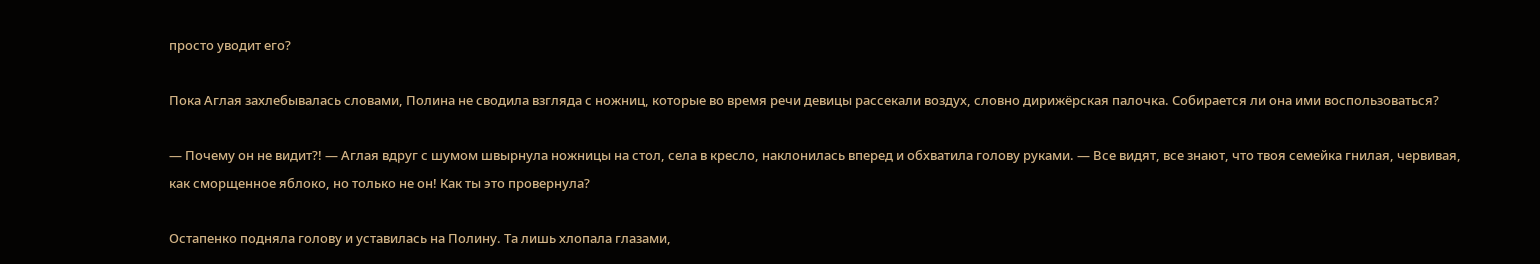просто уводит его?

Пока Аглая захлебывалась словами, Полина не сводила взгляда с ножниц, которые во время речи девицы рассекали воздух, словно дирижёрская палочка. Собирается ли она ими воспользоваться?

— Почему он не видит?! — Аглая вдруг с шумом швырнула ножницы на стол, села в кресло, наклонилась вперед и обхватила голову руками. — Все видят, все знают, что твоя семейка гнилая, червивая, как сморщенное яблоко, но только не он! Как ты это провернула?

Остапенко подняла голову и уставилась на Полину. Та лишь хлопала глазами,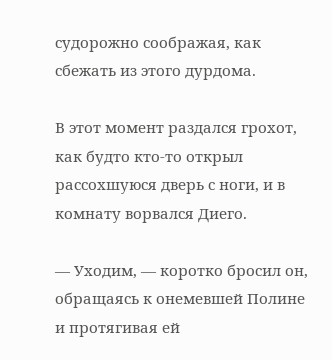судорожно соображая, как сбежать из этого дурдома.

В этот момент раздался грохот, как будто кто-то открыл рассохшуюся дверь с ноги, и в комнату ворвался Диего.

— Уходим, — коротко бросил он, обращаясь к онемевшей Полине и протягивая ей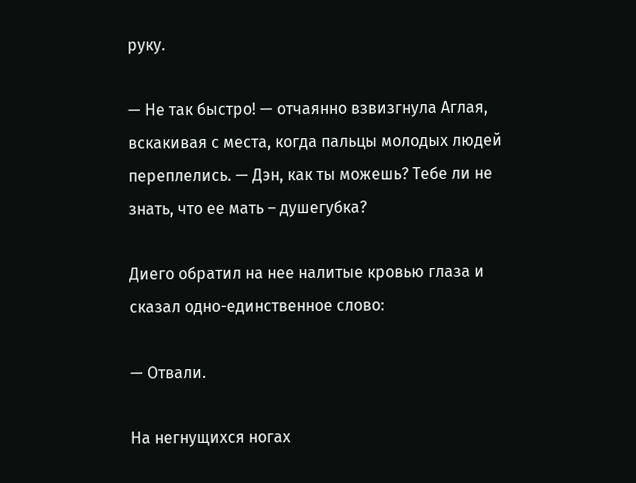руку.

— Не так быстро! — отчаянно взвизгнула Аглая, вскакивая с места, когда пальцы молодых людей переплелись. — Дэн, как ты можешь? Тебе ли не знать, что ее мать – душегубка?

Диего обратил на нее налитые кровью глаза и сказал одно-единственное слово:

— Отвали.

На негнущихся ногах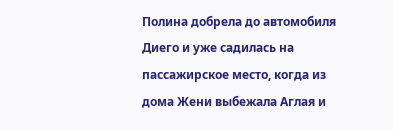Полина добрела до автомобиля Диего и уже садилась на пассажирское место, когда из дома Жени выбежала Аглая и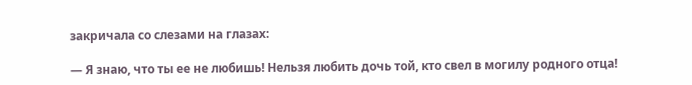закричала со слезами на глазах:

— Я знаю, что ты ее не любишь! Нельзя любить дочь той, кто свел в могилу родного отца!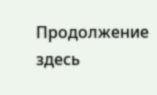Продолжение здесь